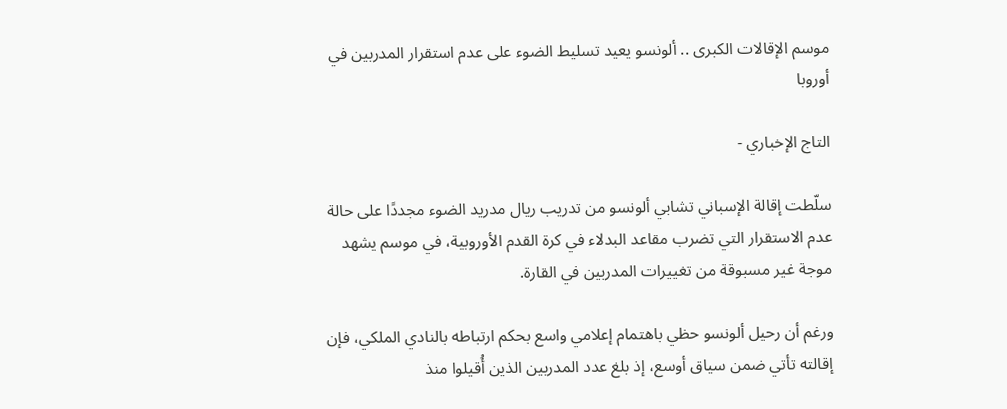موسم الإقالات الكبرى .. ألونسو يعيد تسليط الضوء على عدم استقرار المدربين في أوروبا

التاج الإخباري -

سلّطت إقالة الإسباني تشابي ألونسو من تدريب ريال مدريد الضوء مجددًا على حالة عدم الاستقرار التي تضرب مقاعد البدلاء في كرة القدم الأوروبية، في موسم يشهد موجة غير مسبوقة من تغييرات المدربين في القارة.

ورغم أن رحيل ألونسو حظي باهتمام إعلامي واسع بحكم ارتباطه بالنادي الملكي، فإن إقالته تأتي ضمن سياق أوسع، إذ بلغ عدد المدربين الذين أُقيلوا منذ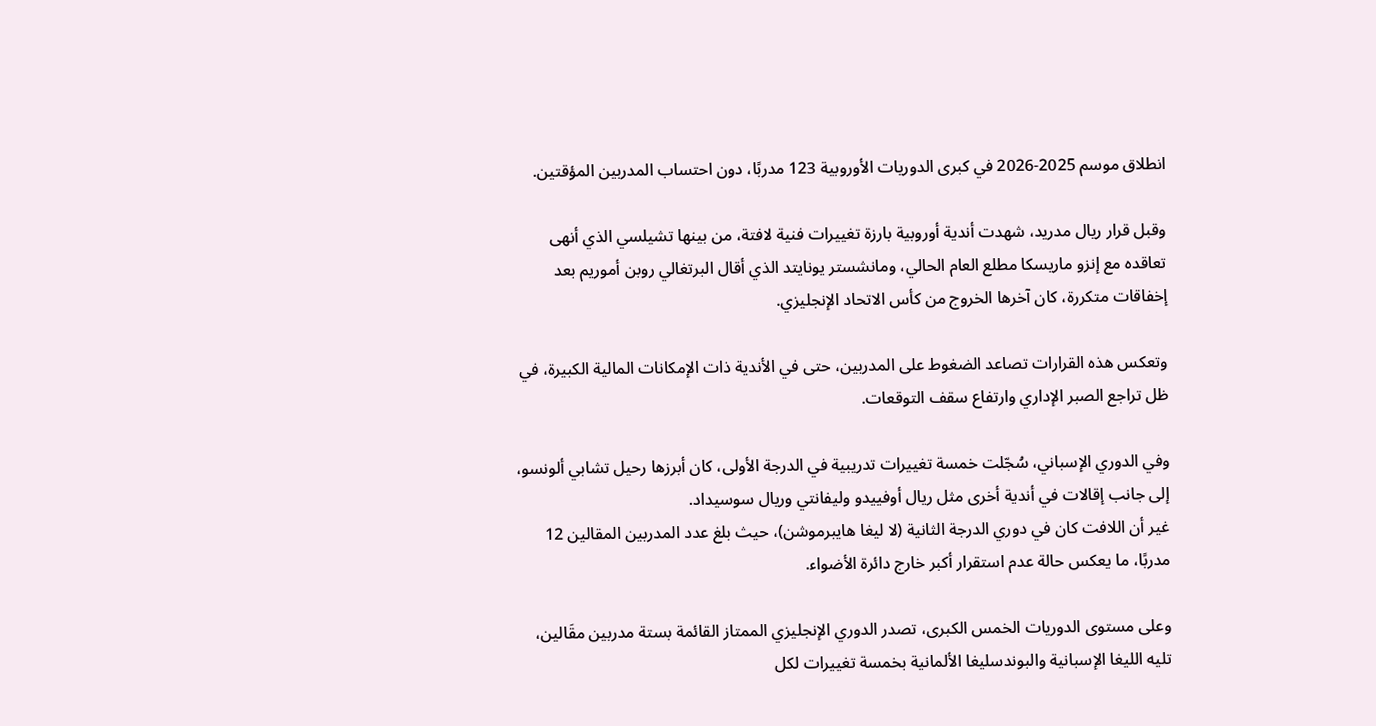انطلاق موسم 2025-2026 في كبرى الدوريات الأوروبية 123 مدربًا، دون احتساب المدربين المؤقتين.

وقبل قرار ريال مدريد، شهدت أندية أوروبية بارزة تغييرات فنية لافتة، من بينها تشيلسي الذي أنهى تعاقده مع إنزو ماريسكا مطلع العام الحالي، ومانشستر يونايتد الذي أقال البرتغالي روبن أموريم بعد إخفاقات متكررة، كان آخرها الخروج من كأس الاتحاد الإنجليزي.

وتعكس هذه القرارات تصاعد الضغوط على المدربين، حتى في الأندية ذات الإمكانات المالية الكبيرة، في ظل تراجع الصبر الإداري وارتفاع سقف التوقعات.

وفي الدوري الإسباني، سُجّلت خمسة تغييرات تدريبية في الدرجة الأولى، كان أبرزها رحيل تشابي ألونسو، إلى جانب إقالات في أندية أخرى مثل ريال أوفييدو وليفانتي وريال سوسيداد.
غير أن اللافت كان في دوري الدرجة الثانية (لا ليغا هايبرموشن)، حيث بلغ عدد المدربين المقالين 12 مدربًا، ما يعكس حالة عدم استقرار أكبر خارج دائرة الأضواء.

وعلى مستوى الدوريات الخمس الكبرى، تصدر الدوري الإنجليزي الممتاز القائمة بستة مدربين مقَالين، تليه الليغا الإسبانية والبوندسليغا الألمانية بخمسة تغييرات لكل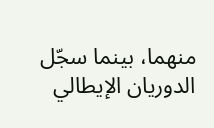منهما، بينما سجّل الدوريان الإيطالي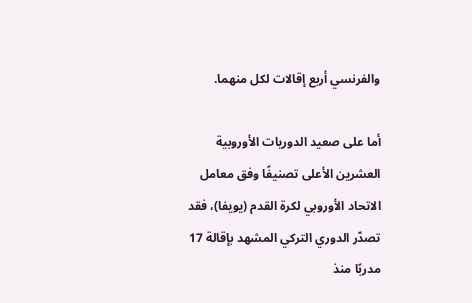والفرنسي أربع إقالات لكل منهما.

أما على صعيد الدوريات الأوروبية العشرين الأعلى تصنيفًا وفق معامل الاتحاد الأوروبي لكرة القدم (يويفا)، فقد تصدّر الدوري التركي المشهد بإقالة 17 مدربًا منذ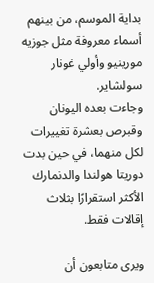بداية الموسم، من بينهم أسماء معروفة مثل جوزيه مورينيو وأولي غونار سولشاير.
وجاءت بعده اليونان وقبرص بعشرة تغييرات لكل منهما، في حين بدت دوريتا هولندا والدنمارك الأكثر استقرارًا بثلاث إقالات فقط.

ويرى متابعون أن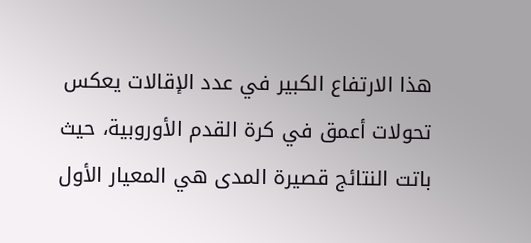هذا الارتفاع الكبير في عدد الإقالات يعكس تحولات أعمق في كرة القدم الأوروبية، حيث باتت النتائج قصيرة المدى هي المعيار الأول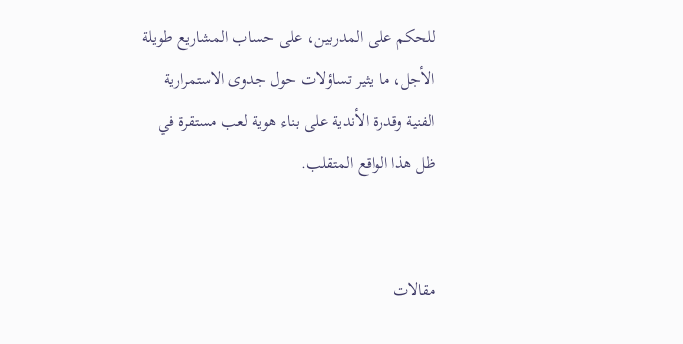للحكم على المدربين، على حساب المشاريع طويلة الأجل، ما يثير تساؤلات حول جدوى الاستمرارية الفنية وقدرة الأندية على بناء هوية لعب مستقرة في ظل هذا الواقع المتقلب.


مقالات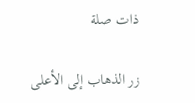ذات صلة

زر الذهاب إلى الأعلى